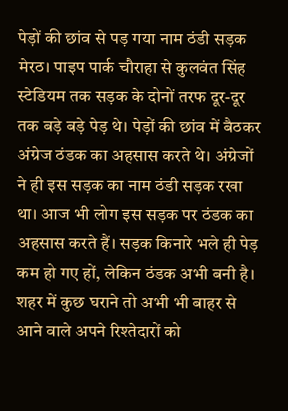पेड़ों की छांव से पड़ गया नाम ठंडी सड़क
मेरठ। पाइप पार्क चौराहा से कुलवंत सिंह स्टेडियम तक सड़क के दोनों तरफ दूर-दूर तक बड़े बड़े पेड़ थे। पेड़ों की छांव में बैठकर अंग्रेज ठंडक का अहसास करते थे। अंग्रेजों ने ही इस सड़क का नाम ठंडी सड़क रखा था। आज भी लोग इस सड़क पर ठंडक का अहसास करते हैं। सड़क किनारे भले ही पेड़ कम हो गए हों, लेकिन ठंडक अभी बनी है। शहर में कुछ घराने तो अभी भी बाहर से आने वाले अपने रिश्तेदारों को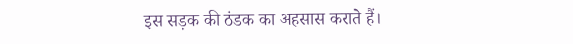इस सड़क की ठंडक का अहसास कराते हैं।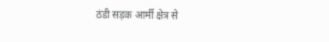ठंडी सड़क आर्मी क्षेत्र से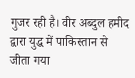गुजर रही है। वीर अब्दुल हमीद द्वारा युद्ध में पाकिस्तान से जीता गया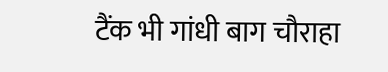टैंक भी गांधी बाग चौराहा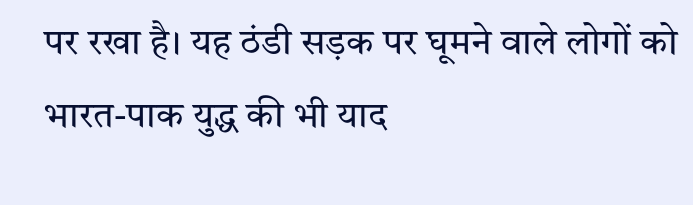पर रखा है। यह ठंडी सड़क पर घूमने वाले लोगों को भारत-पाक युद्ध की भी याद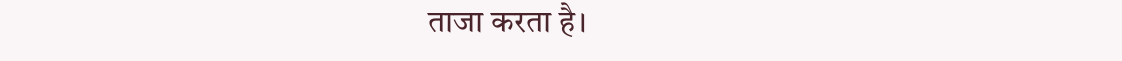ताजा करता है।